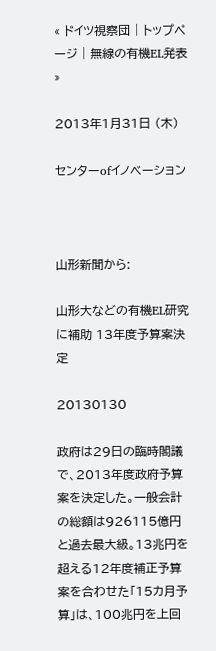« ドイツ視察団 | トップページ | 無線の有機EL発表 »

2013年1月31日 (木)

センターofイノベーション



山形新聞から:

山形大などの有機EL研究に補助 13年度予算案決定

20130130

政府は29日の臨時閣議で、2013年度政府予算案を決定した。一般会計の総額は926115億円と過去最大級。13兆円を超える12年度補正予算案を合わせた「15カ月予算」は、100兆円を上回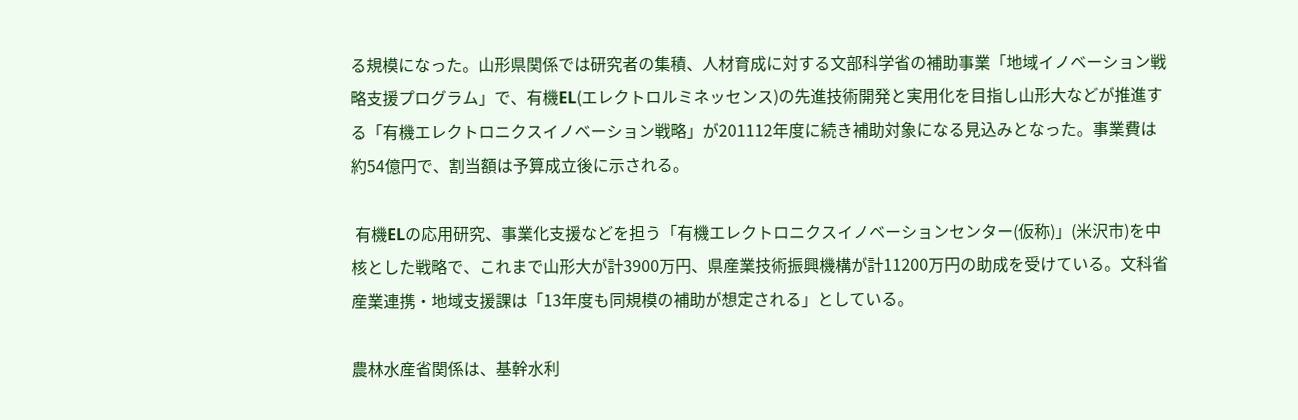る規模になった。山形県関係では研究者の集積、人材育成に対する文部科学省の補助事業「地域イノベーション戦略支援プログラム」で、有機EL(エレクトロルミネッセンス)の先進技術開発と実用化を目指し山形大などが推進する「有機エレクトロニクスイノベーション戦略」が201112年度に続き補助対象になる見込みとなった。事業費は約54億円で、割当額は予算成立後に示される。

 有機ELの応用研究、事業化支援などを担う「有機エレクトロニクスイノベーションセンター(仮称)」(米沢市)を中核とした戦略で、これまで山形大が計3900万円、県産業技術振興機構が計11200万円の助成を受けている。文科省産業連携・地域支援課は「13年度も同規模の補助が想定される」としている。

農林水産省関係は、基幹水利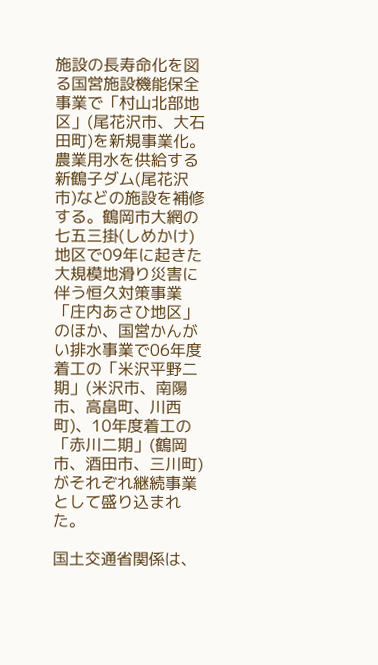施設の長寿命化を図る国営施設機能保全事業で「村山北部地区」(尾花沢市、大石田町)を新規事業化。農業用水を供給する新鶴子ダム(尾花沢市)などの施設を補修する。鶴岡市大網の七五三掛(しめかけ)地区で09年に起きた大規模地滑り災害に伴う恒久対策事業「庄内あさひ地区」のほか、国営かんがい排水事業で06年度着工の「米沢平野二期」(米沢市、南陽市、高畠町、川西町)、10年度着工の「赤川二期」(鶴岡市、酒田市、三川町)がそれぞれ継続事業として盛り込まれた。

国土交通省関係は、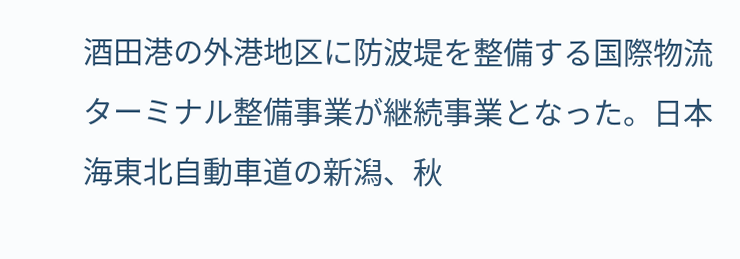酒田港の外港地区に防波堤を整備する国際物流ターミナル整備事業が継続事業となった。日本海東北自動車道の新潟、秋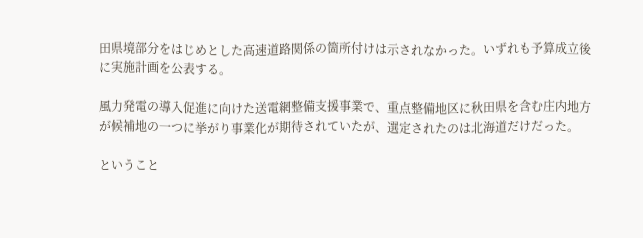田県境部分をはじめとした高速道路関係の箇所付けは示されなかった。いずれも予算成立後に実施計画を公表する。

風力発電の導入促進に向けた送電網整備支援事業で、重点整備地区に秋田県を含む庄内地方が候補地の一つに挙がり事業化が期待されていたが、選定されたのは北海道だけだった。

ということ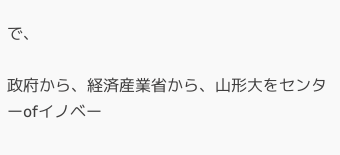で、

政府から、経済産業省から、山形大をセンターofイノベー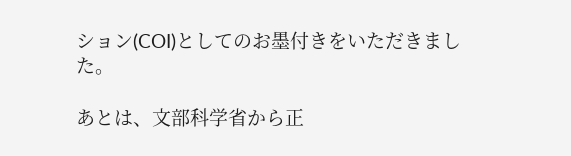ション(COI)としてのお墨付きをいただきました。

あとは、文部科学省から正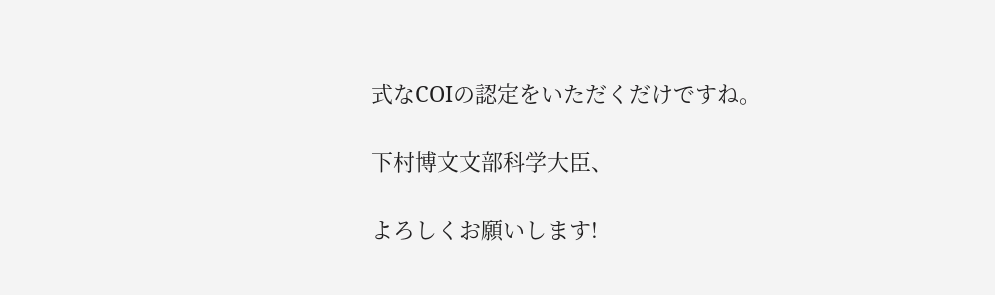式なCOIの認定をいただくだけですね。

下村博文文部科学大臣、

よろしくお願いします!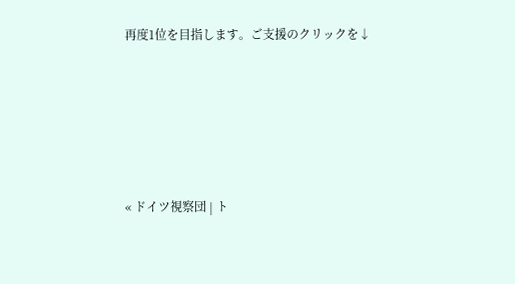再度1位を目指します。ご支援のクリックを↓





« ドイツ視察団 | ト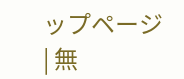ップページ | 無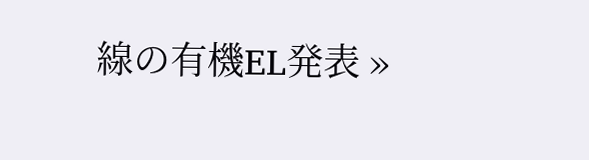線の有機EL発表 »